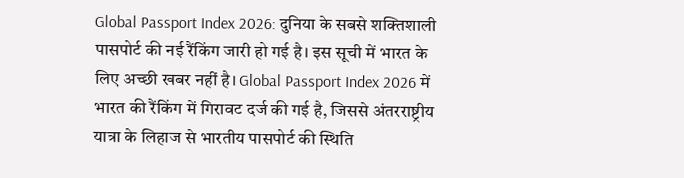Global Passport Index 2026: दुनिया के सबसे शक्तिशाली पासपोर्ट की नई रैंकिंग जारी हो गई है। इस सूची में भारत के लिए अच्छी खबर नहीं है। Global Passport Index 2026 में भारत की रैंकिंग में गिरावट दर्ज की गई है, जिससे अंतरराष्ट्रीय यात्रा के लिहाज से भारतीय पासपोर्ट की स्थिति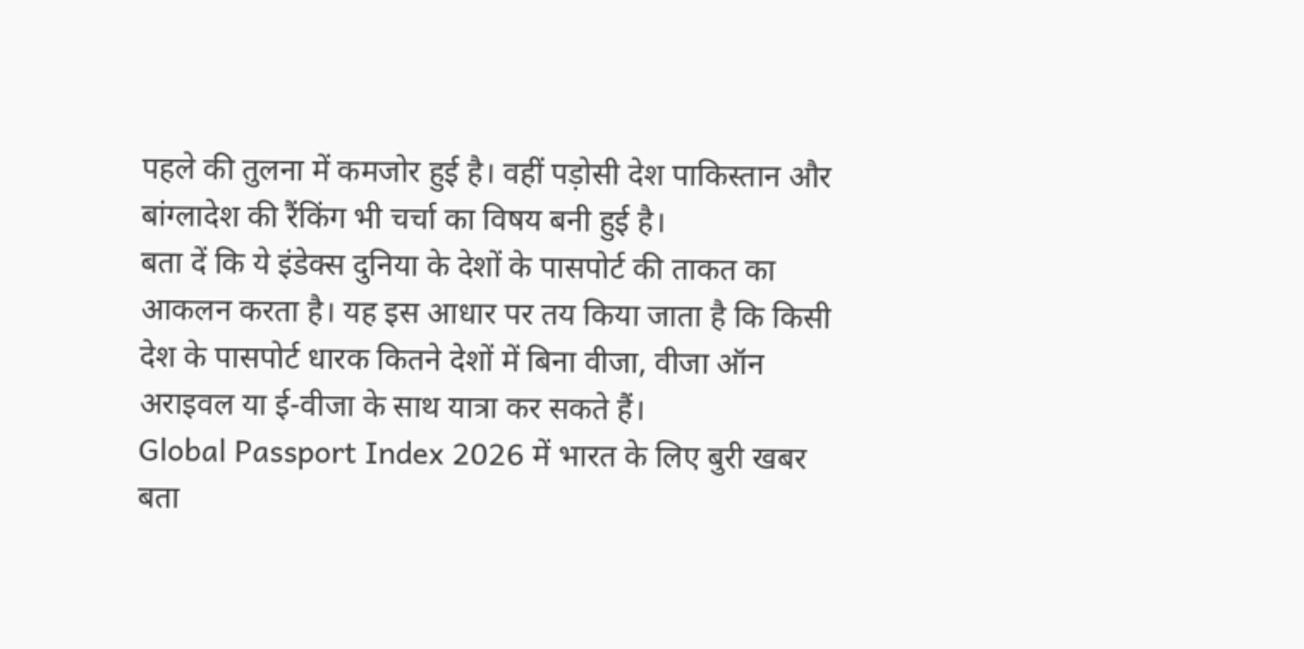पहले की तुलना में कमजोर हुई है। वहीं पड़ोसी देश पाकिस्तान और बांग्लादेश की रैंकिंग भी चर्चा का विषय बनी हुई है।
बता दें कि ये इंडेक्स दुनिया के देशों के पासपोर्ट की ताकत का आकलन करता है। यह इस आधार पर तय किया जाता है कि किसी देश के पासपोर्ट धारक कितने देशों में बिना वीजा, वीजा ऑन अराइवल या ई-वीजा के साथ यात्रा कर सकते हैं।
Global Passport Index 2026 में भारत के लिए बुरी खबर
बता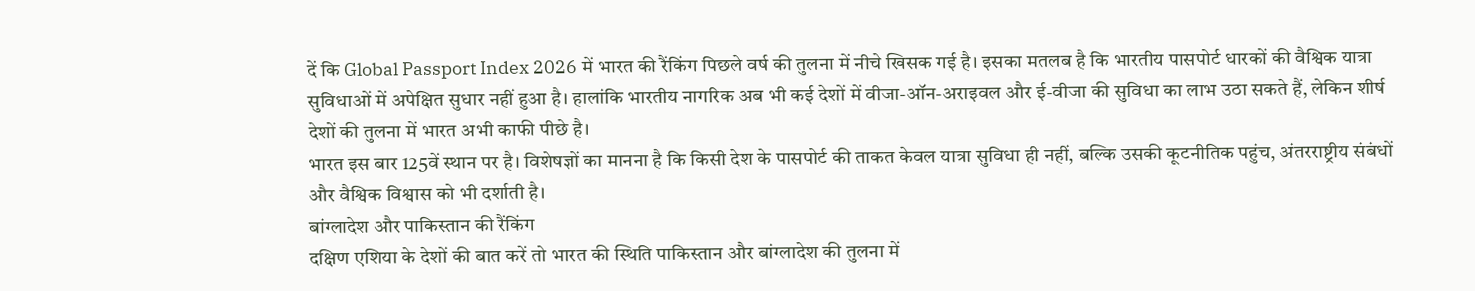दें कि Global Passport Index 2026 में भारत की रैंकिंग पिछले वर्ष की तुलना में नीचे खिसक गई है। इसका मतलब है कि भारतीय पासपोर्ट धारकों की वैश्विक यात्रा सुविधाओं में अपेक्षित सुधार नहीं हुआ है। हालांकि भारतीय नागरिक अब भी कई देशों में वीजा-ऑन-अराइवल और ई-वीजा की सुविधा का लाभ उठा सकते हैं, लेकिन शीर्ष देशों की तुलना में भारत अभी काफी पीछे है।
भारत इस बार 125वें स्थान पर है। विशेषज्ञों का मानना है कि किसी देश के पासपोर्ट की ताकत केवल यात्रा सुविधा ही नहीं, बल्कि उसकी कूटनीतिक पहुंच, अंतरराष्ट्रीय संबंधों और वैश्विक विश्वास को भी दर्शाती है।
बांग्लादेश और पाकिस्तान की रैंकिंग
दक्षिण एशिया के देशों की बात करें तो भारत की स्थिति पाकिस्तान और बांग्लादेश की तुलना में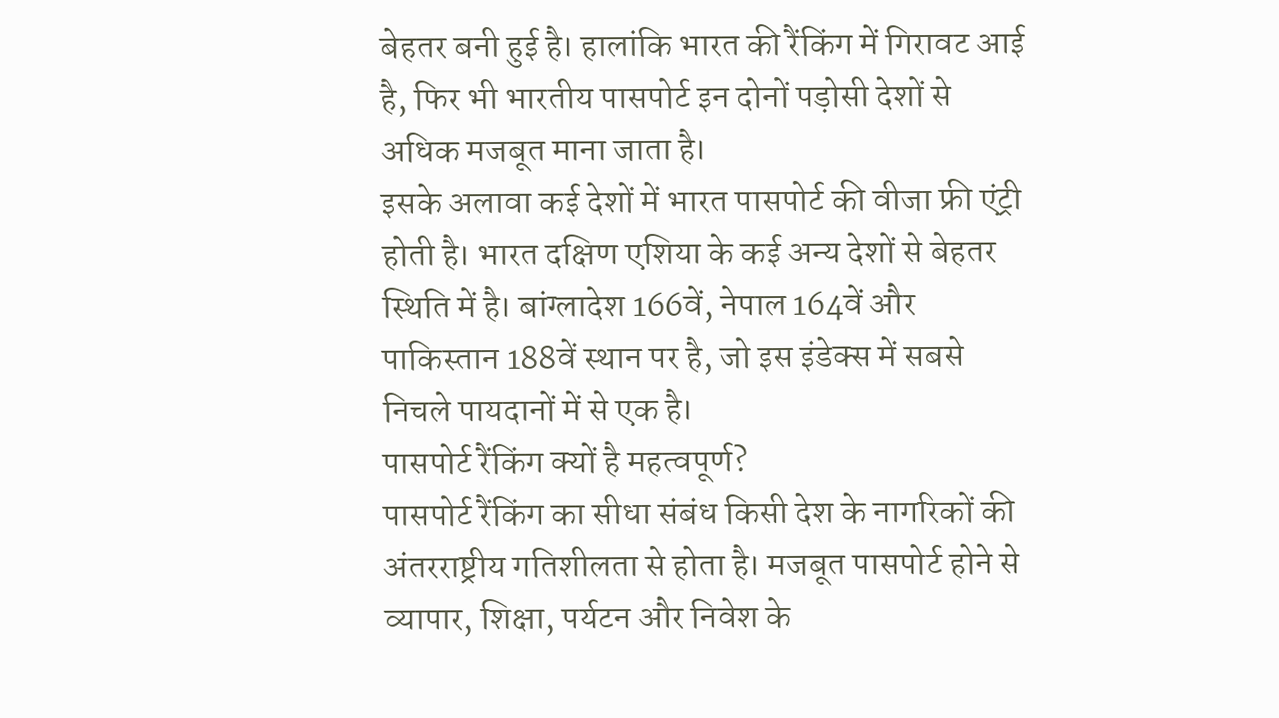बेहतर बनी हुई है। हालांकि भारत की रैंकिंग में गिरावट आई है, फिर भी भारतीय पासपोर्ट इन दोनों पड़ोसी देशों से अधिक मजबूत माना जाता है।
इसके अलावा कई देशों में भारत पासपोर्ट की वीजा फ्री एंट्री होती है। भारत दक्षिण एशिया के कई अन्य देशों से बेहतर स्थिति में है। बांग्लादेश 166वें, नेपाल 164वें और पाकिस्तान 188वें स्थान पर है, जो इस इंडेक्स में सबसे निचले पायदानों में से एक है।
पासपोर्ट रैंकिंग क्यों है महत्वपूर्ण?
पासपोर्ट रैंकिंग का सीधा संबंध किसी देश के नागरिकों की अंतरराष्ट्रीय गतिशीलता से होता है। मजबूत पासपोर्ट होने से व्यापार, शिक्षा, पर्यटन और निवेश के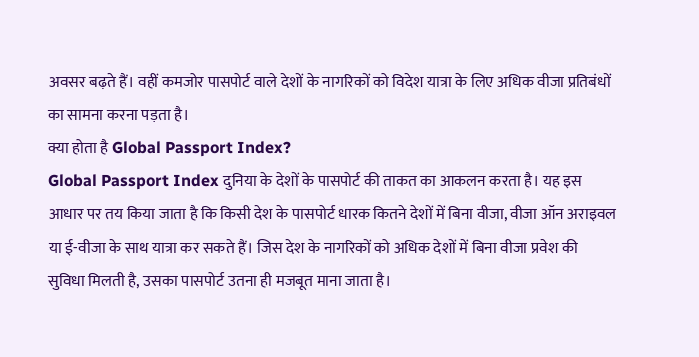अवसर बढ़ते हैं। वहीं कमजोर पासपोर्ट वाले देशों के नागरिकों को विदेश यात्रा के लिए अधिक वीजा प्रतिबंधों का सामना करना पड़ता है।
क्या होता है Global Passport Index?
Global Passport Index दुनिया के देशों के पासपोर्ट की ताकत का आकलन करता है। यह इस आधार पर तय किया जाता है कि किसी देश के पासपोर्ट धारक कितने देशों में बिना वीजा, वीजा ऑन अराइवल या ई-वीजा के साथ यात्रा कर सकते हैं। जिस देश के नागरिकों को अधिक देशों में बिना वीजा प्रवेश की सुविधा मिलती है, उसका पासपोर्ट उतना ही मजबूत माना जाता है।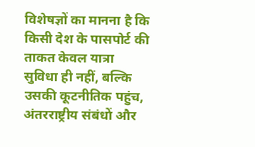विशेषज्ञों का मानना है कि किसी देश के पासपोर्ट की ताकत केवल यात्रा सुविधा ही नहीं, बल्कि उसकी कूटनीतिक पहुंच, अंतरराष्ट्रीय संबंधों और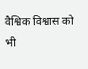वैश्विक विश्वास को भी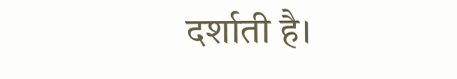दर्शाती है।